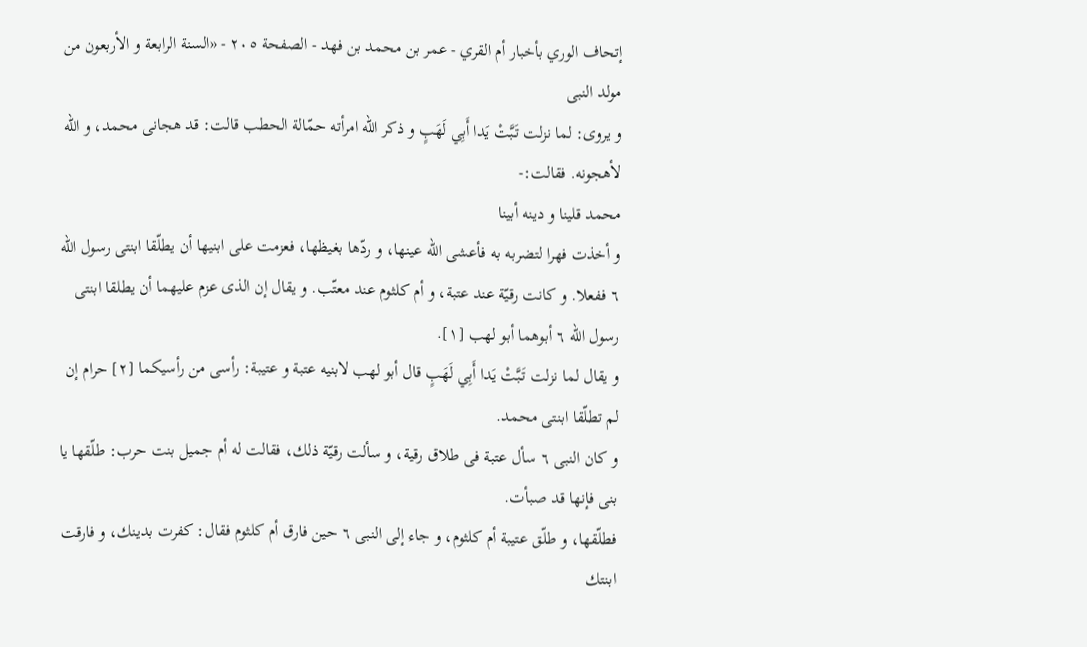إتحاف الوري بأخبار أم القري - عمر بن محمد بن فهد - الصفحة ٢٠٥ - «السنة الرابعة و الأربعون من مولد النبى
و يروى: لما نزلت تَبَّتْ يَدا أَبِي لَهَبٍ و ذكر اللّه امرأته حمّالة الحطب قالت: قد هجانى محمد، و اللّه لأهجونه. فقالت:-
محمد قلينا و دينه أبينا
و أخذت فهرا لتضربه به فأعشى اللّه عينها، و ردّها بغيظها، فعزمت على ابنيها أن يطلّقا ابنتى رسول اللّه ٦ ففعلا. و كانت رقيّة عند عتبة، و أم كلثوم عند معتّب. و يقال إن الذى عزم عليهما أن يطلقا ابنتى رسول اللّه ٦ أبوهما أبو لهب [١].
و يقال لما نزلت تَبَّتْ يَدا أَبِي لَهَبٍ قال أبو لهب لابنيه عتبة و عتيبة: رأسى من رأسيكما [٢] حرام إن لم تطلّقا ابنتى محمد.
و كان النبى ٦ سأل عتبة فى طلاق رقية، و سألت رقيّة ذلك، فقالت له أم جميل بنت حرب: طلّقها يا بنى فإنها قد صبأت.
فطلّقها، و طلّق عتيبة أم كلثوم، و جاء إلى النبى ٦ حين فارق أم كلثوم فقال: كفرت بدينك، و فارقت ابنتك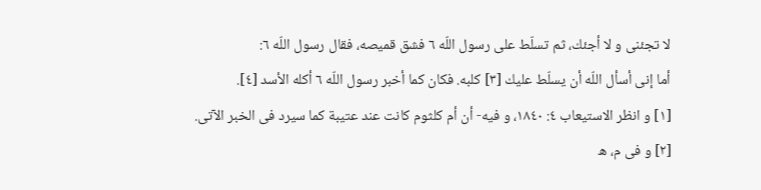لا تجئنى و لا أجئك، ثم تسلّط على رسول اللّه ٦ فشق قميصه، فقال رسول اللّه ٦:
أما إنى أسأل اللّه أن يسلّط عليك [٣] كلبه. فكان كما أخبر رسول اللّه ٦ أكله الأسد [٤].
[١] و انظر الاستيعاب ٤: ١٨٤٠، و فيه- أن أم كلثوم كانت عند عتيبة كما سيرد فى الخبر الآتى.
[٢] و فى م، ه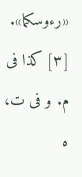«رءوسكما».
[٣] كذا فى م. و فى ت، ه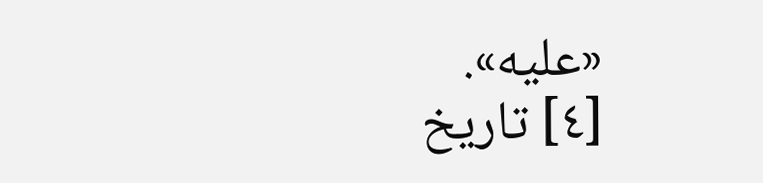«عليه».
[٤] تاريخ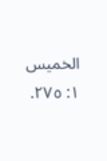الخميس ١: ٢٧٥.